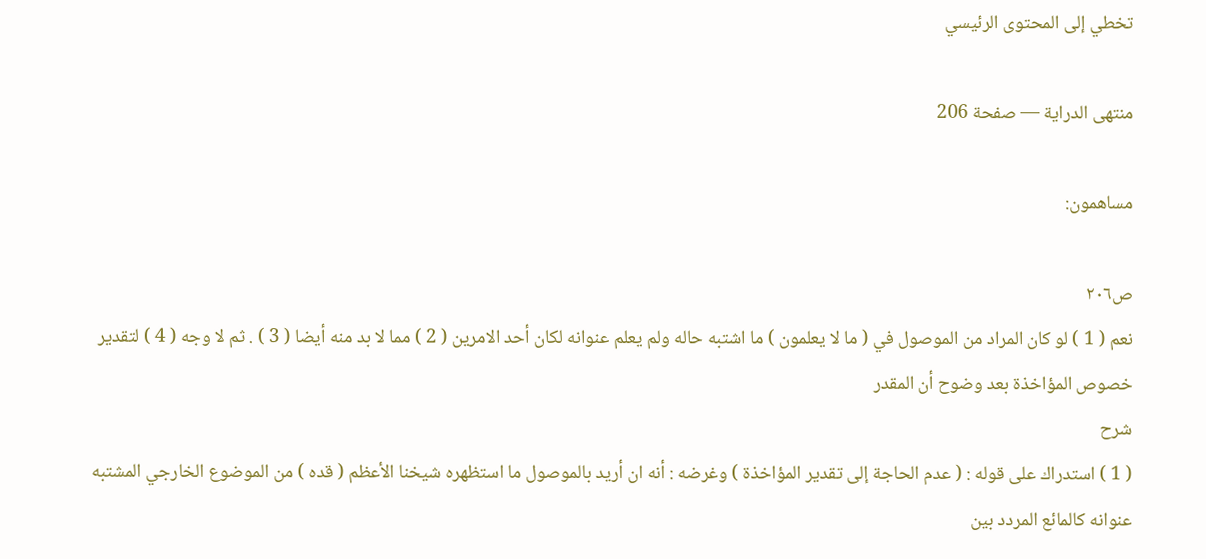تخطي إلى المحتوى الرئيسي

منتهى الدراية — صفحة 206

مساهمون:

ص٢٠٦
نعم ( 1 ) لو كان المراد من الموصول في ( ما لا يعلمون ) ما اشتبه حاله ولم يعلم عنوانه لكان أحد الامرين ( 2 ) مما لا بد منه أيضا ( 3 ) . ثم لا وجه ( 4 ) لتقدير خصوص المؤاخذة بعد وضوح أن المقدر
شرح
( 1 ) استدراك على قوله : ( عدم الحاجة إلى تقدير المؤاخذة ) وغرضه : أنه ان أريد بالموصول ما استظهره شيخنا الأعظم ( قده ) من الموضوع الخارجي المشتبه عنوانه كالمائع المردد بين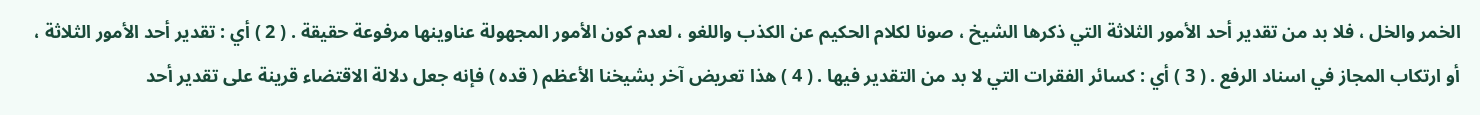الخمر والخل ، فلا بد من تقدير أحد الأمور الثلاثة التي ذكرها الشيخ ، صونا لكلام الحكيم عن الكذب واللغو ، لعدم كون الأمور المجهولة عناوينها مرفوعة حقيقة . ( 2 ) أي : تقدير أحد الأمور الثلاثة ، أو ارتكاب المجاز في اسناد الرفع . ( 3 ) أي : كسائر الفقرات التي لا بد من التقدير فيها . ( 4 ) هذا تعريض آخر بشيخنا الأعظم ( قده ) فإنه جعل دلالة الاقتضاء قرينة على تقدير أحد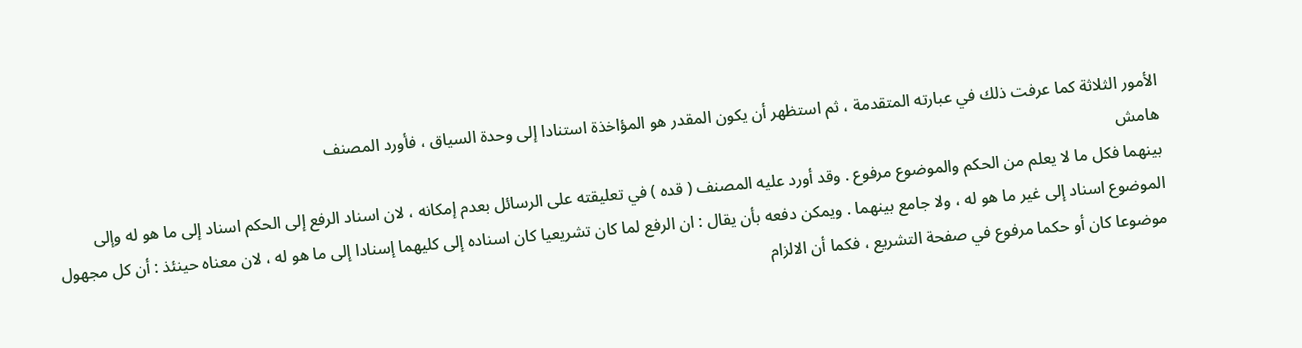الأمور الثلاثة كما عرفت ذلك في عبارته المتقدمة ، ثم استظهر أن يكون المقدر هو المؤاخذة استنادا إلى وحدة السياق ، فأورد المصنف
هامش
بينهما فكل ما لا يعلم من الحكم والموضوع مرفوع . وقد أورد عليه المصنف ( قده ) في تعليقته على الرسائل بعدم إمكانه ، لان اسناد الرفع إلى الحكم اسناد إلى ما هو له وإلى الموضوع اسناد إلى غير ما هو له ، ولا جامع بينهما . ويمكن دفعه بأن يقال : ان الرفع لما كان تشريعيا كان اسناده إلى كليهما إسنادا إلى ما هو له ، لان معناه حينئذ : أن كل مجهول موضوعا كان أو حكما مرفوع في صفحة التشريع ، فكما أن الالزام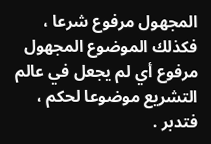المجهول مرفوع شرعا ، فكذلك الموضوع المجهول مرفوع أي لم يجعل في عالم التشريع موضوعا لحكم ، فتدبر .